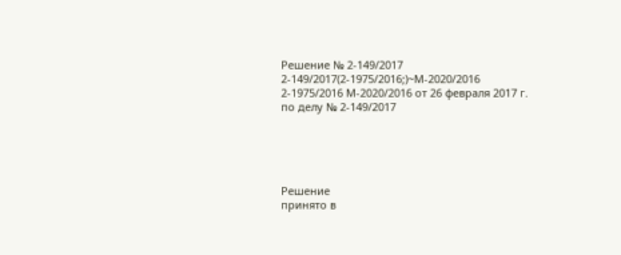Решение № 2-149/2017 2-149/2017(2-1975/2016;)~М-2020/2016 2-1975/2016 М-2020/2016 от 26 февраля 2017 г. по делу № 2-149/2017





Решение
принято в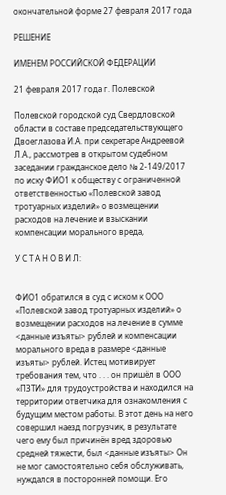окончательной форме 27 февраля 2017 года

РЕШЕНИЕ

ИМЕНЕМ РОССИЙСКОЙ ФЕДЕРАЦИИ

21 февраля 2017 года г. Полевской

Полевской городской суд Свердловской области в составе председательствующего Двоеглазова И.А. при секретаре Андреевой Л.А., рассмотрев в открытом судебном заседании гражданское дело № 2-149/2017 по иску ФИО1 к обществу с ограниченной ответственностью «Полевской завод тротуарных изделий» о возмещении расходов на лечение и взыскании компенсации морального вреда,

У С Т А Н О В И Л:


ФИО1 обратился в суд с иском к ООО «Полевской завод тротуарных изделий» о возмещении расходов на лечение в сумме <данные изъяты> рублей и компенсации морального вреда в размере <данные изъяты> рублей. Истец мотивирует требования тем, что . . . он пришёл в ООО «ПЗТИ» для трудоустройства и находился на территории ответчика для ознакомления с будущим местом работы. В этот день на него совершил наезд погрузчик, в результате чего ему был причинён вред здоровью средней тяжести, был <данные изъяты> Он не мог самостоятельно себя обслуживать, нуждался в посторонней помощи. Его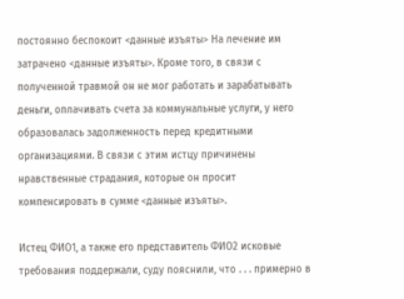постоянно беспокоит <данные изъяты> На лечение им затрачено <данные изъяты>. Кроме того, в связи с полученной травмой он не мог работать и зарабатывать деньги, оплачивать счета за коммунальные услуги, у него образовалась задолженность перед кредитными организациями. В связи с этим истцу причинены нравственные страдания, которые он просит компенсировать в сумме <данные изъяты>.

Истец ФИО1, а также его представитель ФИО2 исковые требования поддержали, суду пояснили, что . . . примерно в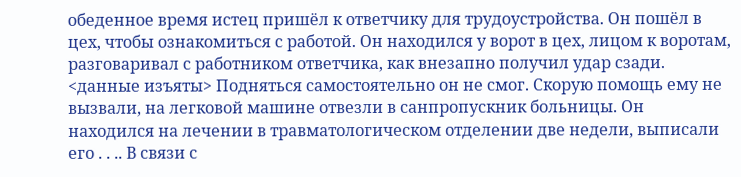обеденное время истец пришёл к ответчику для трудоустройства. Он пошёл в цех, чтобы ознакомиться с работой. Он находился у ворот в цех, лицом к воротам, разговаривал с работником ответчика, как внезапно получил удар сзади. <данные изъяты> Подняться самостоятельно он не смог. Скорую помощь ему не вызвали, на легковой машине отвезли в санпропускник больницы. Он находился на лечении в травматологическом отделении две недели, выписали его . . .. В связи с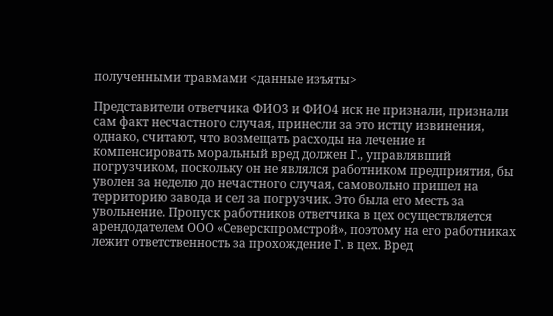полученными травмами <данные изъяты>

Представители ответчика ФИО3 и ФИО4 иск не признали, признали сам факт несчастного случая, принесли за это истцу извинения, однако, считают, что возмещать расходы на лечение и компенсировать моральный вред должен Г., управлявший погрузчиком, поскольку он не являлся работником предприятия, бы уволен за неделю до нечастного случая, самовольно пришел на территорию завода и сел за погрузчик. Это была его месть за увольнение. Пропуск работников ответчика в цех осуществляется арендодателем ООО «Северскпромстрой», поэтому на его работниках лежит ответственность за прохождение Г. в цех. Вред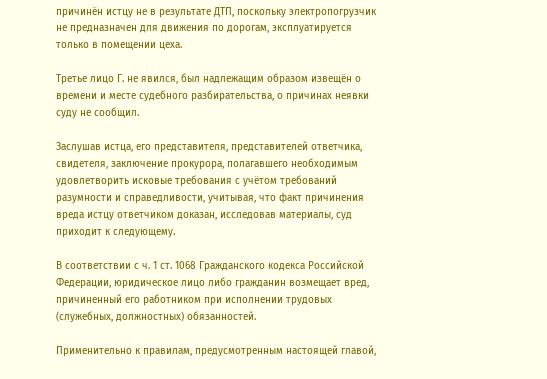причинён истцу не в результате ДТП, поскольку электропогрузчик не предназначен для движения по дорогам, эксплуатируется только в помещении цеха.

Третье лицо Г. не явился, был надлежащим образом извещён о времени и месте судебного разбирательства, о причинах неявки суду не сообщил.

Заслушав истца, его представителя, представителей ответчика, свидетеля, заключение прокурора, полагавшего необходимым удовлетворить исковые требования с учётом требований разумности и справедливости, учитывая, что факт причинения вреда истцу ответчиком доказан, исследовав материалы, суд приходит к следующему.

В соответствии с ч. 1 ст. 1068 Гражданского кодекса Российской Федерации, юридическое лицо либо гражданин возмещает вред, причиненный его работником при исполнении трудовых (служебных, должностных) обязанностей.

Применительно к правилам, предусмотренным настоящей главой,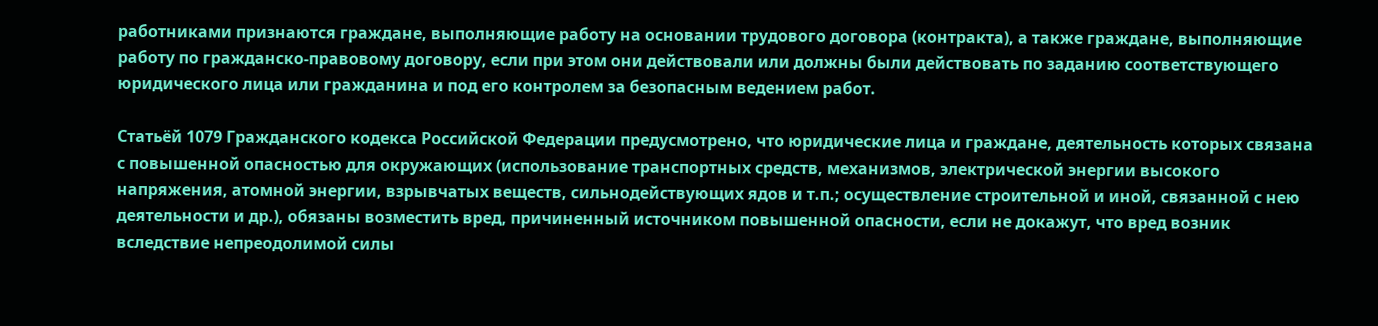работниками признаются граждане, выполняющие работу на основании трудового договора (контракта), а также граждане, выполняющие работу по гражданско-правовому договору, если при этом они действовали или должны были действовать по заданию соответствующего юридического лица или гражданина и под его контролем за безопасным ведением работ.

Статьёй 1079 Гражданского кодекса Российской Федерации предусмотрено, что юридические лица и граждане, деятельность которых связана с повышенной опасностью для окружающих (использование транспортных средств, механизмов, электрической энергии высокого напряжения, атомной энергии, взрывчатых веществ, сильнодействующих ядов и т.п.; осуществление строительной и иной, связанной с нею деятельности и др.), обязаны возместить вред, причиненный источником повышенной опасности, если не докажут, что вред возник вследствие непреодолимой силы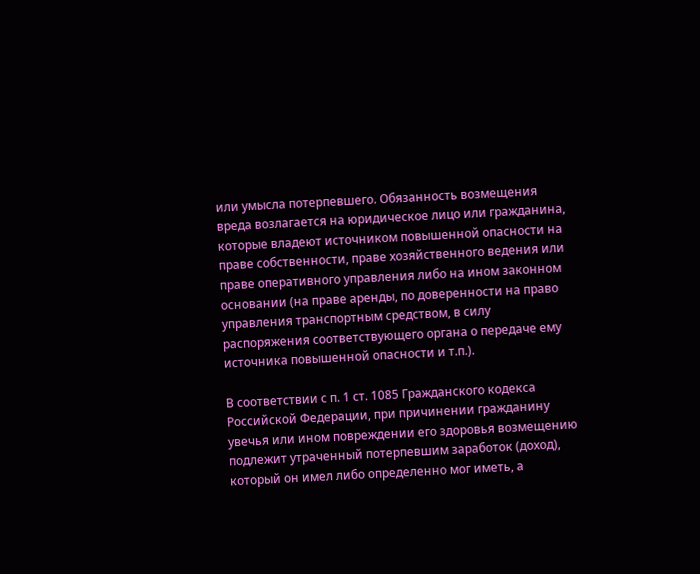или умысла потерпевшего. Обязанность возмещения вреда возлагается на юридическое лицо или гражданина, которые владеют источником повышенной опасности на праве собственности, праве хозяйственного ведения или праве оперативного управления либо на ином законном основании (на праве аренды, по доверенности на право управления транспортным средством, в силу распоряжения соответствующего органа о передаче ему источника повышенной опасности и т.п.).

В соответствии с п. 1 ст. 1085 Гражданского кодекса Российской Федерации, при причинении гражданину увечья или ином повреждении его здоровья возмещению подлежит утраченный потерпевшим заработок (доход), который он имел либо определенно мог иметь, а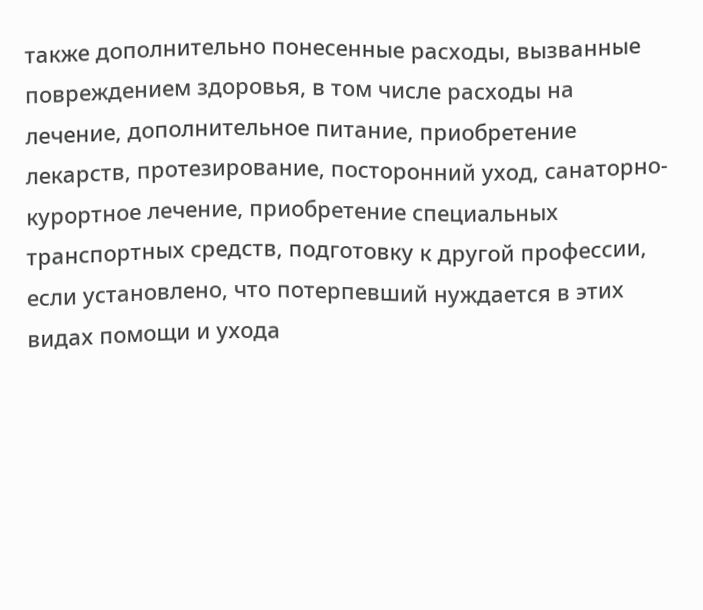также дополнительно понесенные расходы, вызванные повреждением здоровья, в том числе расходы на лечение, дополнительное питание, приобретение лекарств, протезирование, посторонний уход, санаторно-курортное лечение, приобретение специальных транспортных средств, подготовку к другой профессии, если установлено, что потерпевший нуждается в этих видах помощи и ухода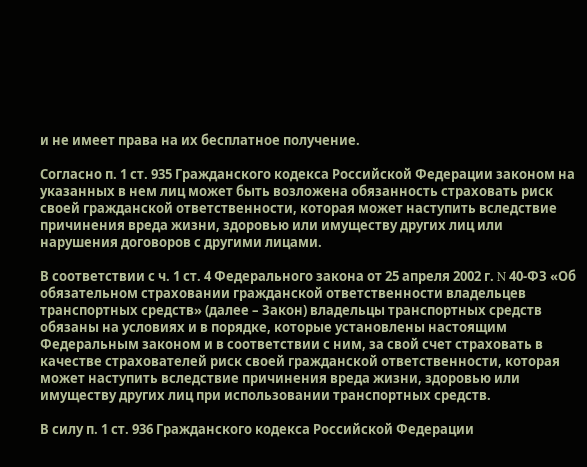и не имеет права на их бесплатное получение.

Согласно п. 1 ст. 935 Гражданского кодекса Российской Федерации законом на указанных в нем лиц может быть возложена обязанность страховать риск своей гражданской ответственности, которая может наступить вследствие причинения вреда жизни, здоровью или имуществу других лиц или нарушения договоров с другими лицами.

В соответствии с ч. 1 ст. 4 Федерального закона от 25 апреля 2002 г. N 40-ФЗ «Об обязательном страховании гражданской ответственности владельцев транспортных средств» (далее – Закон) владельцы транспортных средств обязаны на условиях и в порядке, которые установлены настоящим Федеральным законом и в соответствии с ним, за свой счет страховать в качестве страхователей риск своей гражданской ответственности, которая может наступить вследствие причинения вреда жизни, здоровью или имуществу других лиц при использовании транспортных средств.

В силу п. 1 ст. 936 Гражданского кодекса Российской Федерации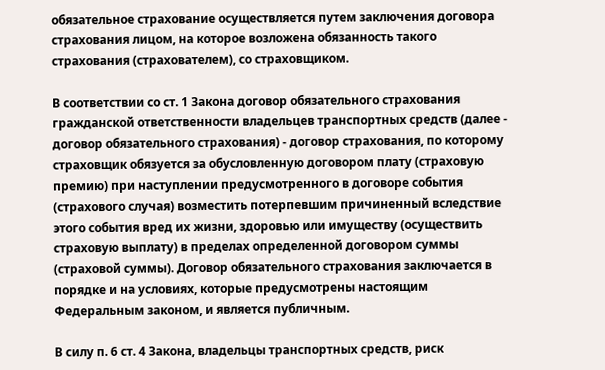обязательное страхование осуществляется путем заключения договора страхования лицом, на которое возложена обязанность такого страхования (страхователем), со страховщиком.

В соответствии со ст. 1 Закона договор обязательного страхования гражданской ответственности владельцев транспортных средств (далее - договор обязательного страхования) - договор страхования, по которому страховщик обязуется за обусловленную договором плату (страховую премию) при наступлении предусмотренного в договоре события (страхового случая) возместить потерпевшим причиненный вследствие этого события вред их жизни, здоровью или имуществу (осуществить страховую выплату) в пределах определенной договором суммы (страховой суммы). Договор обязательного страхования заключается в порядке и на условиях, которые предусмотрены настоящим Федеральным законом, и является публичным.

В силу п. 6 ст. 4 Закона, владельцы транспортных средств, риск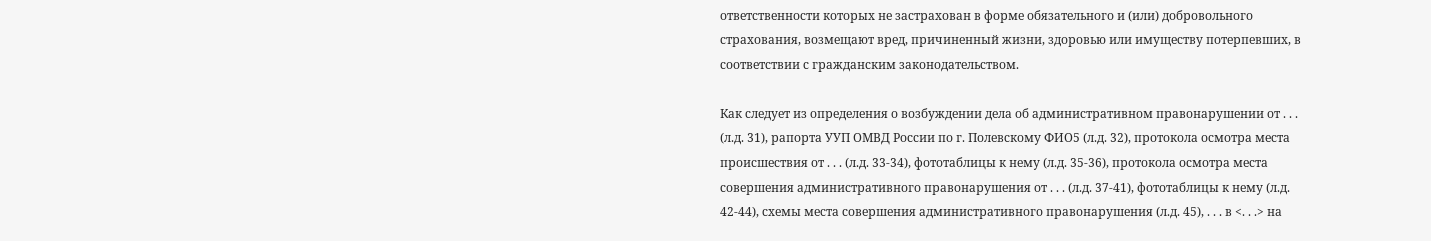ответственности которых не застрахован в форме обязательного и (или) добровольного страхования, возмещают вред, причиненный жизни, здоровью или имуществу потерпевших, в соответствии с гражданским законодательством.

Как следует из определения о возбуждении дела об административном правонарушении от . . . (л.д. 31), рапорта УУП ОМВД России по г. Полевскому ФИО5 (л.д. 32), протокола осмотра места происшествия от . . . (л.д. 33-34), фототаблицы к нему (л.д. 35-36), протокола осмотра места совершения административного правонарушения от . . . (л.д. 37-41), фототаблицы к нему (л.д. 42-44), схемы места совершения административного правонарушения (л.д. 45), . . . в <. . .> на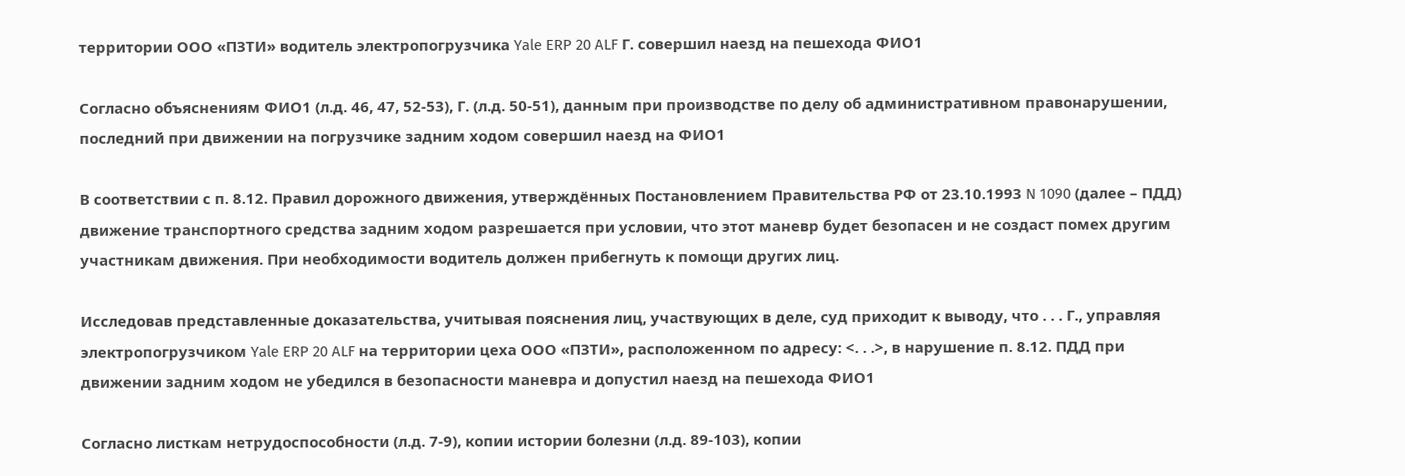территории ООО «ПЗТИ» водитель электропогрузчика Yale ERP 20 ALF Г. совершил наезд на пешехода ФИО1

Согласно объяснениям ФИО1 (л.д. 46, 47, 52-53), Г. (л.д. 50-51), данным при производстве по делу об административном правонарушении, последний при движении на погрузчике задним ходом совершил наезд на ФИО1

В соответствии с п. 8.12. Правил дорожного движения, утверждённых Постановлением Правительства РФ от 23.10.1993 N 1090 (далее – ПДД) движение транспортного средства задним ходом разрешается при условии, что этот маневр будет безопасен и не создаст помех другим участникам движения. При необходимости водитель должен прибегнуть к помощи других лиц.

Исследовав представленные доказательства, учитывая пояснения лиц, участвующих в деле, суд приходит к выводу, что . . . Г., управляя электропогрузчиком Yale ERP 20 ALF на территории цеха ООО «ПЗТИ», расположенном по адресу: <. . .>, в нарушение п. 8.12. ПДД при движении задним ходом не убедился в безопасности маневра и допустил наезд на пешехода ФИО1

Согласно листкам нетрудоспособности (л.д. 7-9), копии истории болезни (л.д. 89-103), копии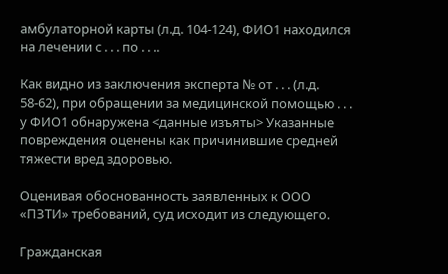амбулаторной карты (л.д. 104-124), ФИО1 находился на лечении с . . . по . . ..

Как видно из заключения эксперта № от . . . (л.д. 58-62), при обращении за медицинской помощью . . . у ФИО1 обнаружена <данные изъяты> Указанные повреждения оценены как причинившие средней тяжести вред здоровью.

Оценивая обоснованность заявленных к ООО «ПЗТИ» требований, суд исходит из следующего.

Гражданская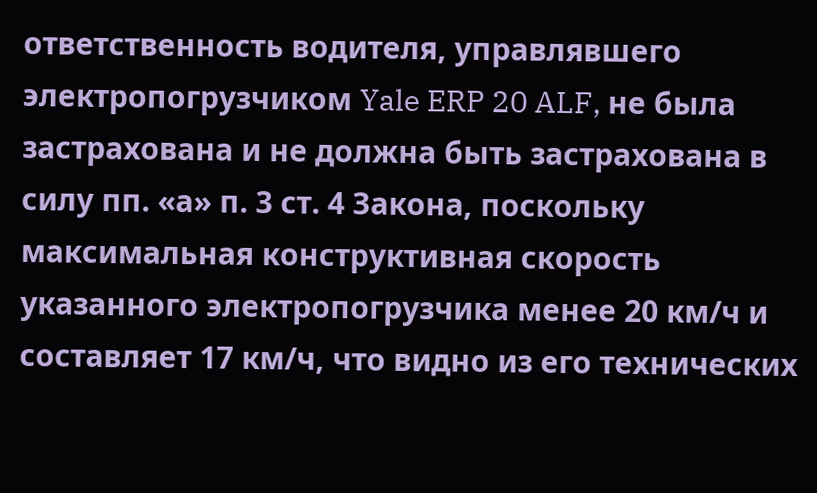ответственность водителя, управлявшего электропогрузчиком Yale ERP 20 ALF, не была застрахована и не должна быть застрахована в силу пп. «а» п. 3 ст. 4 Закона, поскольку максимальная конструктивная скорость указанного электропогрузчика менее 20 км/ч и составляет 17 км/ч, что видно из его технических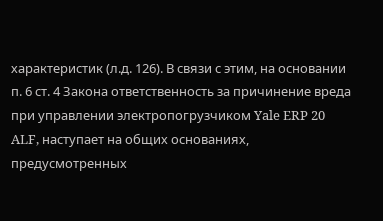характеристик (л.д. 126). В связи с этим, на основании п. 6 ст. 4 Закона ответственность за причинение вреда при управлении электропогрузчиком Yale ERP 20 ALF, наступает на общих основаниях, предусмотренных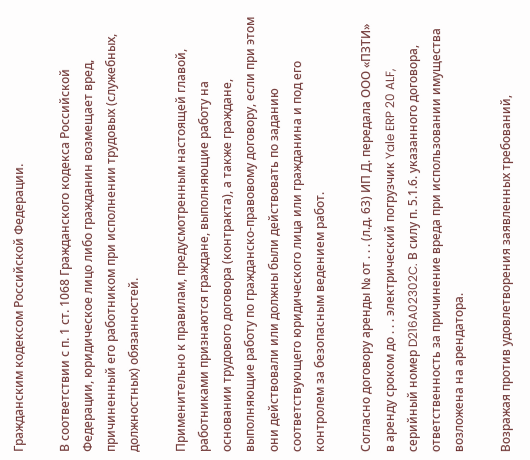Гражданским кодексом Российской Федерации.

В соответствии с п. 1 ст. 1068 Гражданского кодекса Российской Федерации, юридическое лицо либо гражданин возмещает вред, причиненный его работником при исполнении трудовых (служебных, должностных) обязанностей.

Применительно к правилам, предусмотренным настоящей главой, работниками признаются граждане, выполняющие работу на основании трудового договора (контракта), а также граждане, выполняющие работу по гражданско-правовому договору, если при этом они действовали или должны были действовать по заданию соответствующего юридического лица или гражданина и под его контролем за безопасным ведением работ.

Согласно договору аренды № от . . . (л.д. 63) ИП Д. передала ООО «ПЗТИ» в аренду сроком до . . . электрический погрузчик Yale ERP 20 ALF, серийный номер D216A02302C. В силу п. 5.1.6. указанного договора, ответственность за причинение вреда при использовании имущества возложена на арендатора.

Возражая против удовлетворения заявленных требований,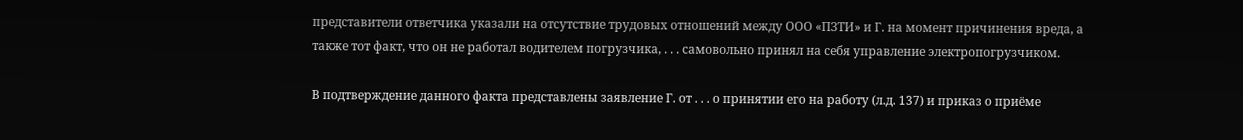представители ответчика указали на отсутствие трудовых отношений между ООО «ПЗТИ» и Г. на момент причинения вреда, а также тот факт, что он не работал водителем погрузчика, . . . самовольно принял на себя управление электропогрузчиком.

В подтверждение данного факта представлены заявление Г. от . . . о принятии его на работу (л.д. 137) и приказ о приёме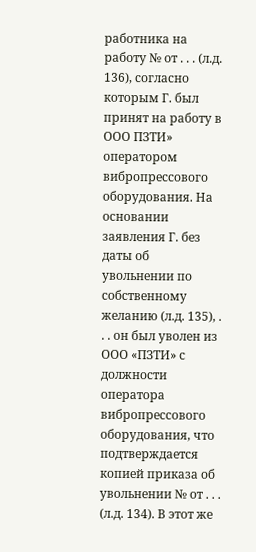работника на работу № от . . . (л.д. 136), согласно которым Г. был принят на работу в ООО ПЗТИ» оператором вибропрессового оборудования. На основании заявления Г. без даты об увольнении по собственному желанию (л.д. 135), . . . он был уволен из ООО «ПЗТИ» с должности оператора вибропрессового оборудования, что подтверждается копией приказа об увольнении № от . . . (л.д. 134). В этот же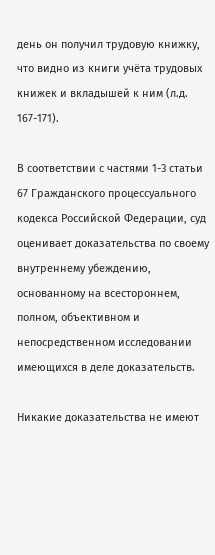день он получил трудовую книжку, что видно из книги учёта трудовых книжек и вкладышей к ним (л.д. 167-171).

В соответствии с частями 1-3 статьи 67 Гражданского процессуального кодекса Российской Федерации, суд оценивает доказательства по своему внутреннему убеждению, основанному на всестороннем, полном, объективном и непосредственном исследовании имеющихся в деле доказательств.

Никакие доказательства не имеют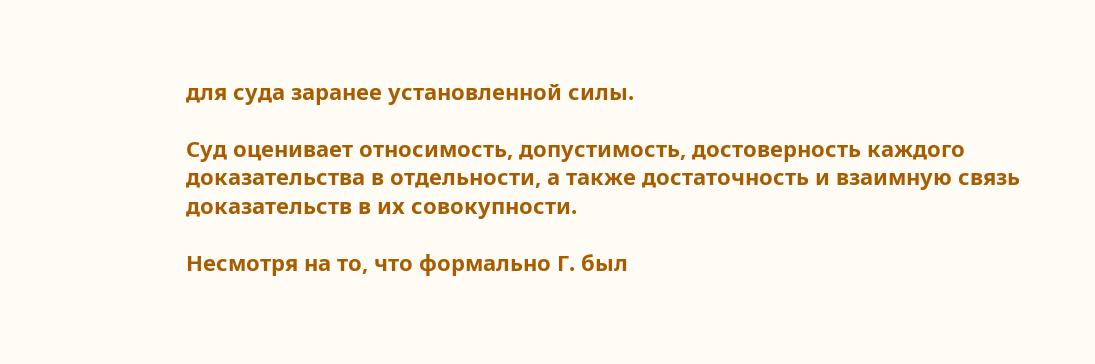для суда заранее установленной силы.

Суд оценивает относимость, допустимость, достоверность каждого доказательства в отдельности, а также достаточность и взаимную связь доказательств в их совокупности.

Несмотря на то, что формально Г. был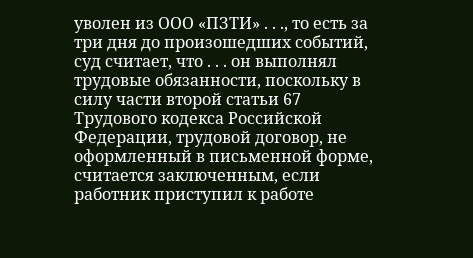уволен из ООО «ПЗТИ» . . ., то есть за три дня до произошедших событий, суд считает, что . . . он выполнял трудовые обязанности, поскольку в силу части второй статьи 67 Трудового кодекса Российской Федерации, трудовой договор, не оформленный в письменной форме, считается заключенным, если работник приступил к работе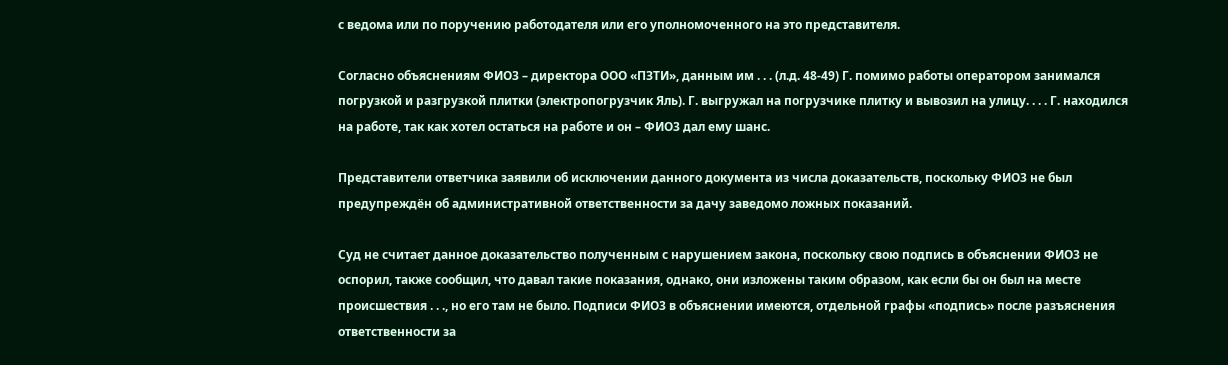с ведома или по поручению работодателя или его уполномоченного на это представителя.

Согласно объяснениям ФИО3 – директора ООО «ПЗТИ», данным им . . . (л.д. 48-49) Г. помимо работы оператором занимался погрузкой и разгрузкой плитки (электропогрузчик Яль). Г. выгружал на погрузчике плитку и вывозил на улицу. . . . Г. находился на работе, так как хотел остаться на работе и он – ФИО3 дал ему шанс.

Представители ответчика заявили об исключении данного документа из числа доказательств, поскольку ФИО3 не был предупреждён об административной ответственности за дачу заведомо ложных показаний.

Суд не считает данное доказательство полученным с нарушением закона, поскольку свою подпись в объяснении ФИО3 не оспорил, также сообщил, что давал такие показания, однако, они изложены таким образом, как если бы он был на месте происшествия . . ., но его там не было. Подписи ФИО3 в объяснении имеются, отдельной графы «подпись» после разъяснения ответственности за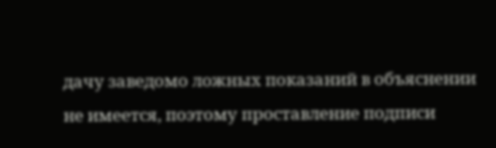дачу заведомо ложных показаний в объяснении не имеется, поэтому проставление подписи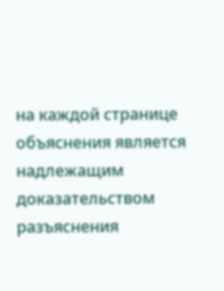на каждой странице объяснения является надлежащим доказательством разъяснения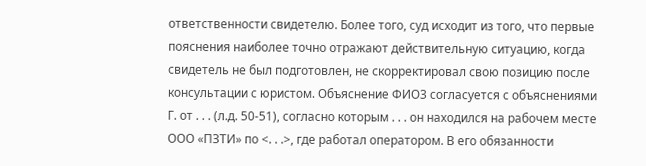ответственности свидетелю. Более того, суд исходит из того, что первые пояснения наиболее точно отражают действительную ситуацию, когда свидетель не был подготовлен, не скорректировал свою позицию после консультации с юристом. Объяснение ФИО3 согласуется с объяснениями Г. от . . . (л.д. 50-51), согласно которым . . . он находился на рабочем месте ООО «ПЗТИ» по <. . .>, где работал оператором. В его обязанности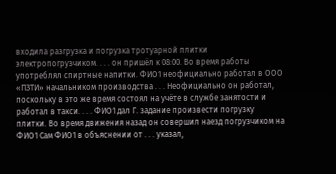входила разгрузка и погрузка тротуарной плитки электропогрузчиком. . . . он пришёл к 08:00. Во время работы употреблял спиртные напитки. ФИО1 неофициально работал в ООО «ПЗТИ» начальником производства . . . Неофициально он работал, поскольку в это же время состоял на учёте в службе занятости и работал в такси. . . . ФИО1 дал Г. задание произвести погрузку плитки. Во время движения назад он совершил наезд погрузчиком на ФИО1 Сам ФИО1 в объяснении от . . . указал,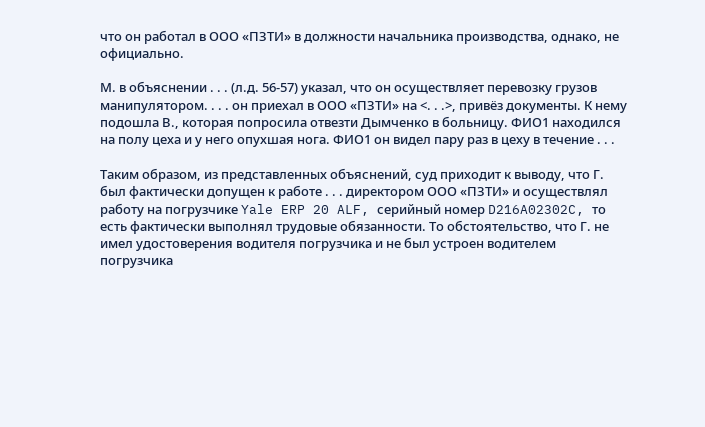что он работал в ООО «ПЗТИ» в должности начальника производства, однако, не официально.

М. в объяснении . . . (л.д. 56-57) указал, что он осуществляет перевозку грузов манипулятором. . . . он приехал в ООО «ПЗТИ» на <. . .>, привёз документы. К нему подошла В., которая попросила отвезти Дымченко в больницу. ФИО1 находился на полу цеха и у него опухшая нога. ФИО1 он видел пару раз в цеху в течение . . .

Таким образом, из представленных объяснений, суд приходит к выводу, что Г. был фактически допущен к работе . . . директором ООО «ПЗТИ» и осуществлял работу на погрузчике Yale ERP 20 ALF, серийный номер D216A02302C, то есть фактически выполнял трудовые обязанности. То обстоятельство, что Г. не имел удостоверения водителя погрузчика и не был устроен водителем погрузчика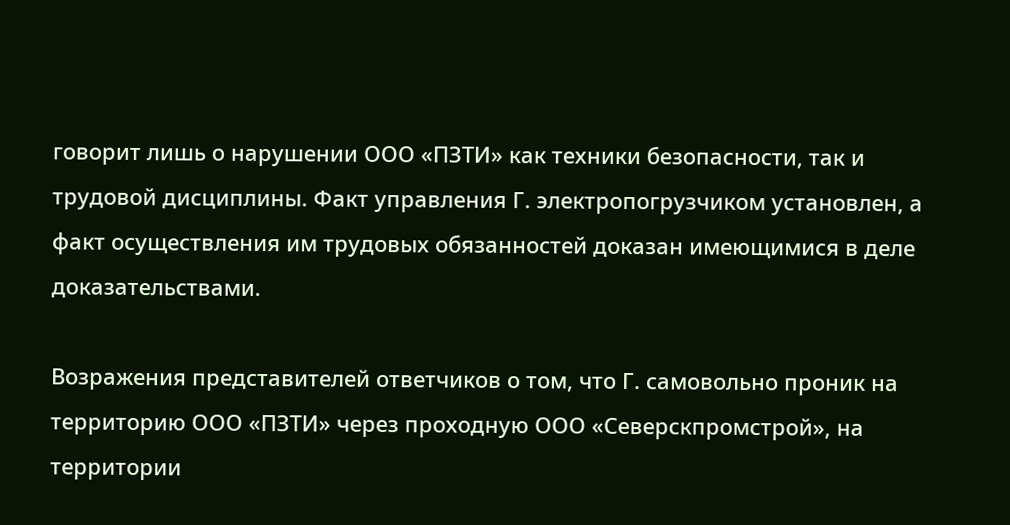говорит лишь о нарушении ООО «ПЗТИ» как техники безопасности, так и трудовой дисциплины. Факт управления Г. электропогрузчиком установлен, а факт осуществления им трудовых обязанностей доказан имеющимися в деле доказательствами.

Возражения представителей ответчиков о том, что Г. самовольно проник на территорию ООО «ПЗТИ» через проходную ООО «Северскпромстрой», на территории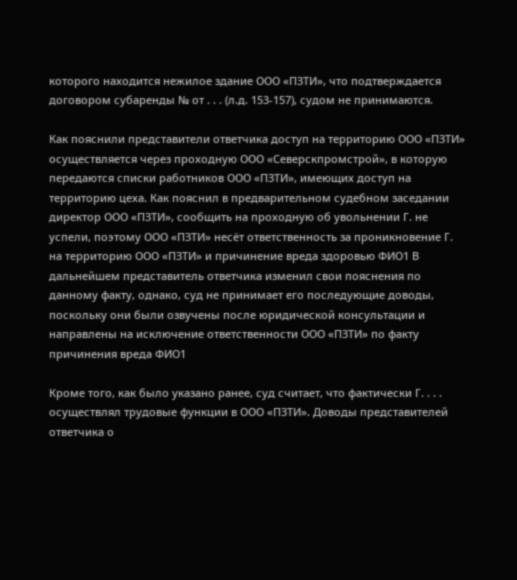которого находится нежилое здание ООО «ПЗТИ», что подтверждается договором субаренды № от . . . (л.д. 153-157), судом не принимаются.

Как пояснили представители ответчика доступ на территорию ООО «ПЗТИ» осуществляется через проходную ООО «Северскпромстрой», в которую передаются списки работников ООО «ПЗТИ», имеющих доступ на территорию цеха. Как пояснил в предварительном судебном заседании директор ООО «ПЗТИ», сообщить на проходную об увольнении Г. не успели, поэтому ООО «ПЗТИ» несёт ответственность за проникновение Г. на территорию ООО «ПЗТИ» и причинение вреда здоровью ФИО1 В дальнейшем представитель ответчика изменил свои пояснения по данному факту, однако, суд не принимает его последующие доводы, поскольку они были озвучены после юридической консультации и направлены на исключение ответственности ООО «ПЗТИ» по факту причинения вреда ФИО1

Кроме того, как было указано ранее, суд считает, что фактически Г. . . . осуществлял трудовые функции в ООО «ПЗТИ». Доводы представителей ответчика о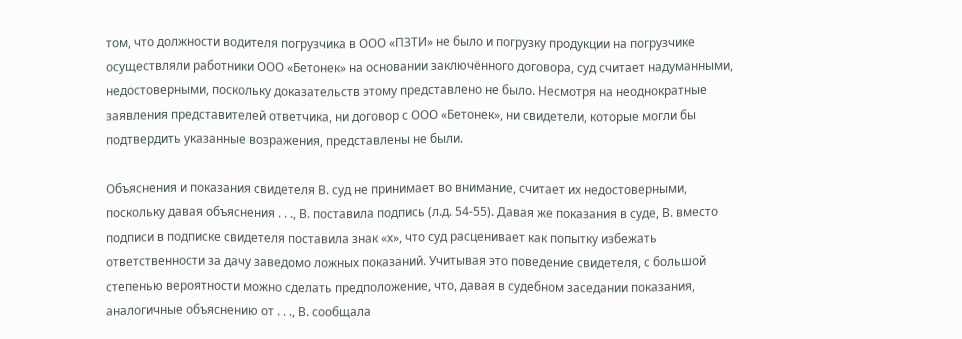том, что должности водителя погрузчика в ООО «ПЗТИ» не было и погрузку продукции на погрузчике осуществляли работники ООО «Бетонек» на основании заключённого договора, суд считает надуманными, недостоверными, поскольку доказательств этому представлено не было. Несмотря на неоднократные заявления представителей ответчика, ни договор с ООО «Бетонек», ни свидетели, которые могли бы подтвердить указанные возражения, представлены не были.

Объяснения и показания свидетеля В. суд не принимает во внимание, считает их недостоверными, поскольку давая объяснения . . ., В. поставила подпись (л.д. 54-55). Давая же показания в суде, В. вместо подписи в подписке свидетеля поставила знак «х», что суд расценивает как попытку избежать ответственности за дачу заведомо ложных показаний. Учитывая это поведение свидетеля, с большой степенью вероятности можно сделать предположение, что, давая в судебном заседании показания, аналогичные объяснению от . . ., В. сообщала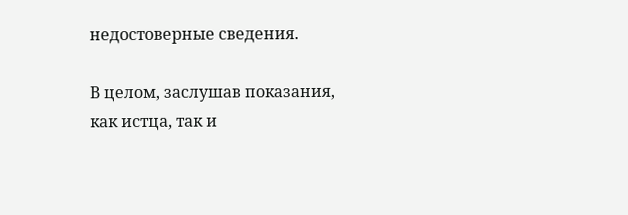недостоверные сведения.

В целом, заслушав показания, как истца, так и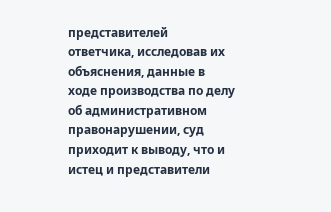представителей ответчика, исследовав их объяснения, данные в ходе производства по делу об административном правонарушении, суд приходит к выводу, что и истец и представители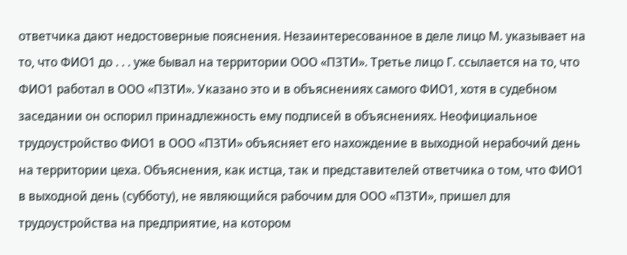ответчика дают недостоверные пояснения. Незаинтересованное в деле лицо М. указывает на то, что ФИО1 до . . . уже бывал на территории ООО «ПЗТИ». Третье лицо Г. ссылается на то, что ФИО1 работал в ООО «ПЗТИ». Указано это и в объяснениях самого ФИО1, хотя в судебном заседании он оспорил принадлежность ему подписей в объяснениях. Неофициальное трудоустройство ФИО1 в ООО «ПЗТИ» объясняет его нахождение в выходной нерабочий день на территории цеха. Объяснения, как истца, так и представителей ответчика о том, что ФИО1 в выходной день (субботу), не являющийся рабочим для ООО «ПЗТИ», пришел для трудоустройства на предприятие, на котором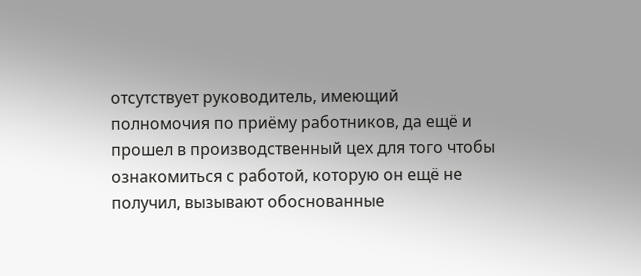отсутствует руководитель, имеющий полномочия по приёму работников, да ещё и прошел в производственный цех для того чтобы ознакомиться с работой, которую он ещё не получил, вызывают обоснованные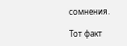сомнения.

Тот факт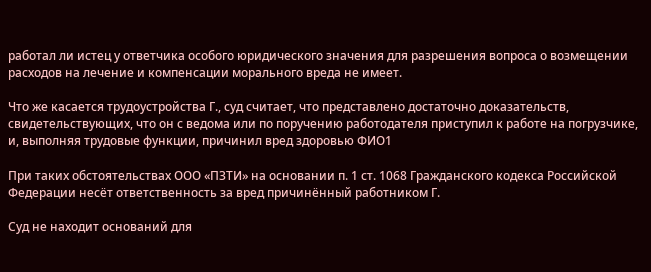работал ли истец у ответчика особого юридического значения для разрешения вопроса о возмещении расходов на лечение и компенсации морального вреда не имеет.

Что же касается трудоустройства Г., суд считает, что представлено достаточно доказательств, свидетельствующих, что он с ведома или по поручению работодателя приступил к работе на погрузчике, и, выполняя трудовые функции, причинил вред здоровью ФИО1

При таких обстоятельствах ООО «ПЗТИ» на основании п. 1 ст. 1068 Гражданского кодекса Российской Федерации несёт ответственность за вред причинённый работником Г.

Суд не находит оснований для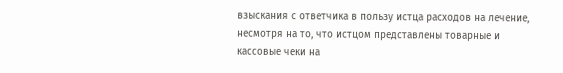взыскания с ответчика в пользу истца расходов на лечение, несмотря на то, что истцом представлены товарные и кассовые чеки на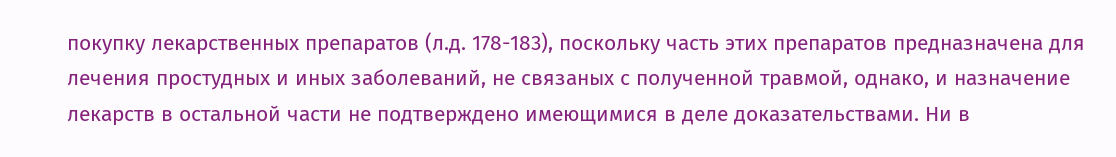покупку лекарственных препаратов (л.д. 178-183), поскольку часть этих препаратов предназначена для лечения простудных и иных заболеваний, не связаных с полученной травмой, однако, и назначение лекарств в остальной части не подтверждено имеющимися в деле доказательствами. Ни в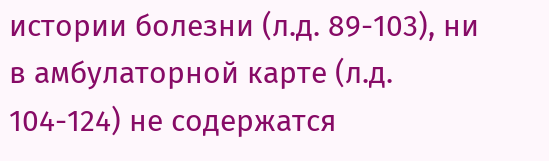истории болезни (л.д. 89-103), ни в амбулаторной карте (л.д. 104-124) не содержатся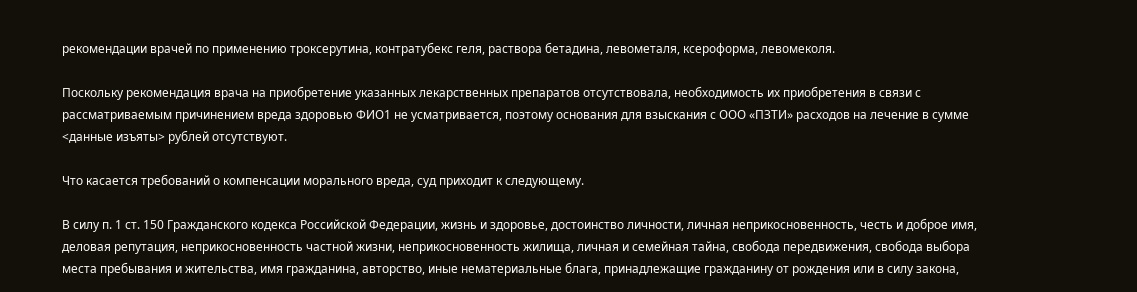рекомендации врачей по применению троксерутина, контратубекс геля, раствора бетадина, левометаля, ксероформа, левомеколя.

Поскольку рекомендация врача на приобретение указанных лекарственных препаратов отсутствовала, необходимость их приобретения в связи с рассматриваемым причинением вреда здоровью ФИО1 не усматривается, поэтому основания для взыскания с ООО «ПЗТИ» расходов на лечение в сумме <данные изъяты> рублей отсутствуют.

Что касается требований о компенсации морального вреда, суд приходит к следующему.

В силу п. 1 ст. 150 Гражданского кодекса Российской Федерации, жизнь и здоровье, достоинство личности, личная неприкосновенность, честь и доброе имя, деловая репутация, неприкосновенность частной жизни, неприкосновенность жилища, личная и семейная тайна, свобода передвижения, свобода выбора места пребывания и жительства, имя гражданина, авторство, иные нематериальные блага, принадлежащие гражданину от рождения или в силу закона,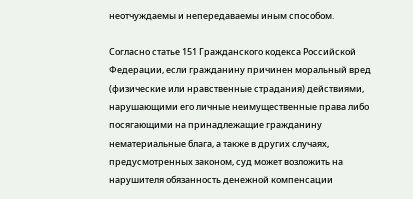неотчуждаемы и непередаваемы иным способом.

Согласно статье 151 Гражданского кодекса Российской Федерации, если гражданину причинен моральный вред (физические или нравственные страдания) действиями, нарушающими его личные неимущественные права либо посягающими на принадлежащие гражданину нематериальные блага, а также в других случаях, предусмотренных законом, суд может возложить на нарушителя обязанность денежной компенсации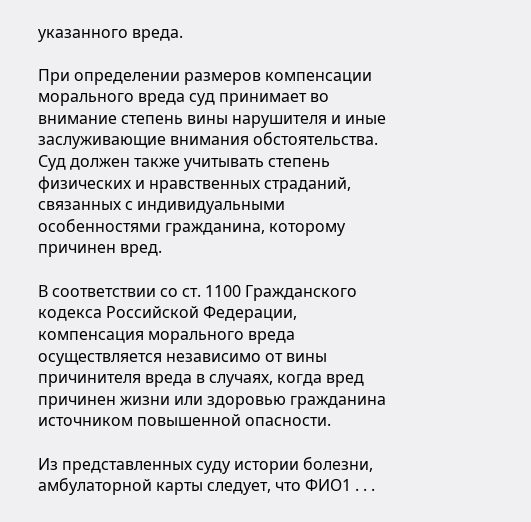указанного вреда.

При определении размеров компенсации морального вреда суд принимает во внимание степень вины нарушителя и иные заслуживающие внимания обстоятельства. Суд должен также учитывать степень физических и нравственных страданий, связанных с индивидуальными особенностями гражданина, которому причинен вред.

В соответствии со ст. 1100 Гражданского кодекса Российской Федерации, компенсация морального вреда осуществляется независимо от вины причинителя вреда в случаях, когда вред причинен жизни или здоровью гражданина источником повышенной опасности.

Из представленных суду истории болезни, амбулаторной карты следует, что ФИО1 . . .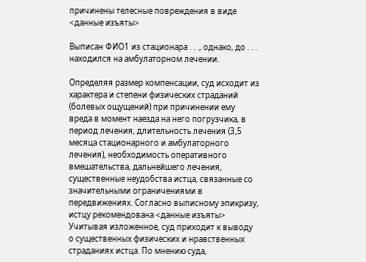причинены телесные повреждения в виде <данные изъяты>

Выписан ФИО1 из стационара . . ., однако, до . . . находился на амбулаторном лечении.

Определяя размер компенсации, суд исходит из характера и степени физических страданий (болевых ощущений) при причинении ему вреда в момент наезда на него погрузчика, в период лечения, длительность лечения (3,5 месяца стационарного и амбулаторного лечения), необходимость оперативного вмешательства, дальнейшего лечения, существенные неудобства истца, связанные со значительными ограничениями в передвижениях. Согласно выписному эпикризу, истцу рекомендована <данные изъяты> Учитывая изложенное, суд приходит к выводу о существенных физических и нравственных страданиях истца. По мнению суда,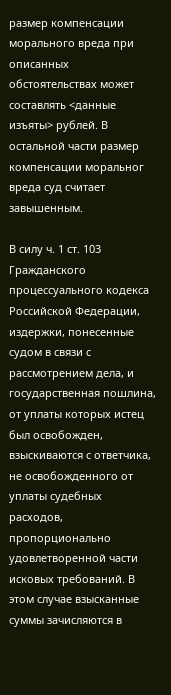размер компенсации морального вреда при описанных обстоятельствах может составлять <данные изъяты> рублей. В остальной части размер компенсации моральног вреда суд считает завышенным.

В силу ч. 1 ст. 103 Гражданского процессуального кодекса Российской Федерации, издержки, понесенные судом в связи с рассмотрением дела, и государственная пошлина, от уплаты которых истец был освобожден, взыскиваются с ответчика, не освобожденного от уплаты судебных расходов, пропорционально удовлетворенной части исковых требований. В этом случае взысканные суммы зачисляются в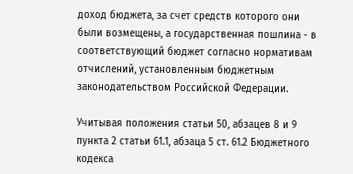доход бюджета, за счет средств которого они были возмещены, а государственная пошлина - в соответствующий бюджет согласно нормативам отчислений, установленным бюджетным законодательством Российской Федерации.

Учитывая положения статьи 50, абзацев 8 и 9 пункта 2 статьи 61.1, абзаца 5 ст. 61.2 Бюджетного кодекса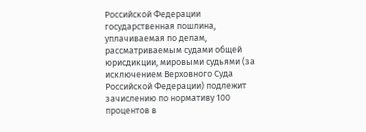Российской Федерации государственная пошлина, уплачиваемая по делам, рассматриваемым судами общей юрисдикции, мировыми судьями (за исключением Верховного Суда Российской Федерации) подлежит зачислению по нормативу 100 процентов в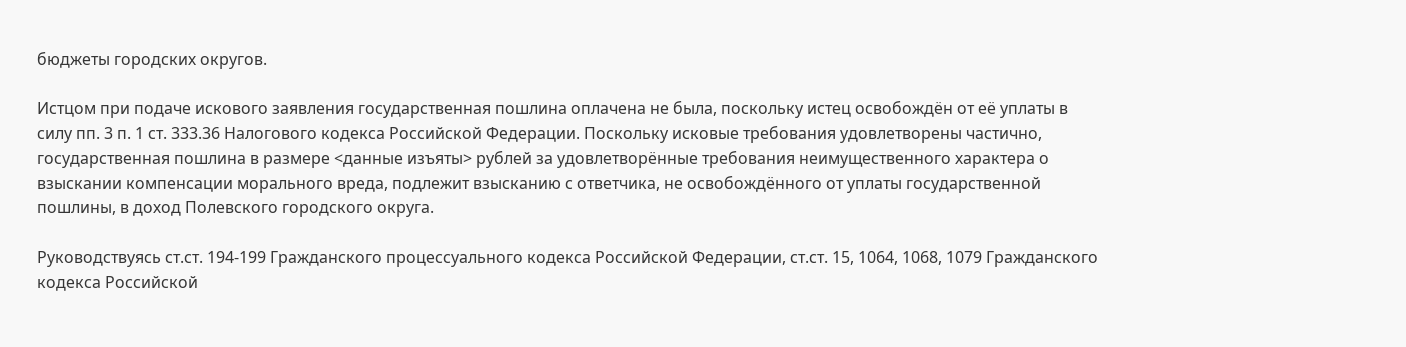бюджеты городских округов.

Истцом при подаче искового заявления государственная пошлина оплачена не была, поскольку истец освобождён от её уплаты в силу пп. 3 п. 1 ст. 333.36 Налогового кодекса Российской Федерации. Поскольку исковые требования удовлетворены частично, государственная пошлина в размере <данные изъяты> рублей за удовлетворённые требования неимущественного характера о взыскании компенсации морального вреда, подлежит взысканию с ответчика, не освобождённого от уплаты государственной пошлины, в доход Полевского городского округа.

Руководствуясь ст.ст. 194-199 Гражданского процессуального кодекса Российской Федерации, ст.ст. 15, 1064, 1068, 1079 Гражданского кодекса Российской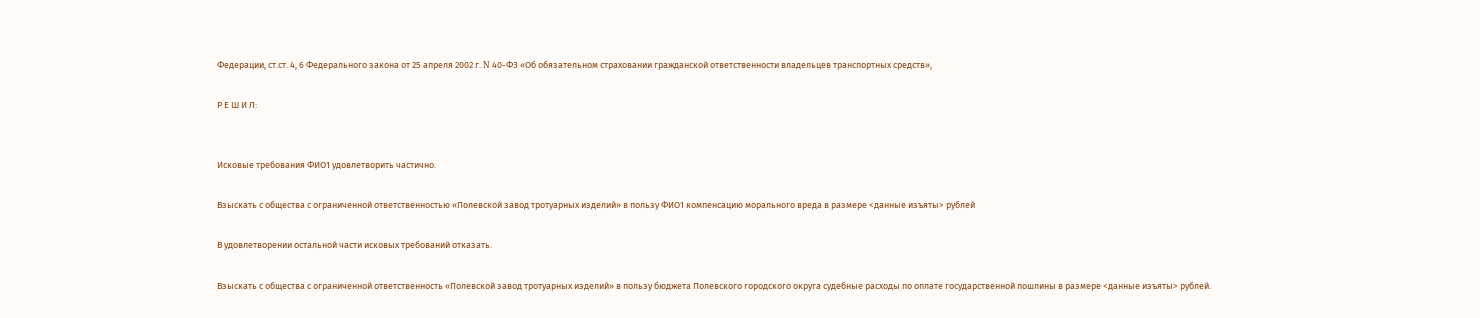Федерации, ст.ст. 4, 6 Федерального закона от 25 апреля 2002 г. N 40-ФЗ «Об обязательном страховании гражданской ответственности владельцев транспортных средств»,

Р Е Ш И Л:


Исковые требования ФИО1 удовлетворить частично.

Взыскать с общества с ограниченной ответственностью «Полевской завод тротуарных изделий» в пользу ФИО1 компенсацию морального вреда в размере <данные изъяты> рублей

В удовлетворении остальной части исковых требований отказать.

Взыскать с общества с ограниченной ответственность «Полевской завод тротуарных изделий» в пользу бюджета Полевского городского округа судебные расходы по оплате государственной пошлины в размере <данные изъяты> рублей.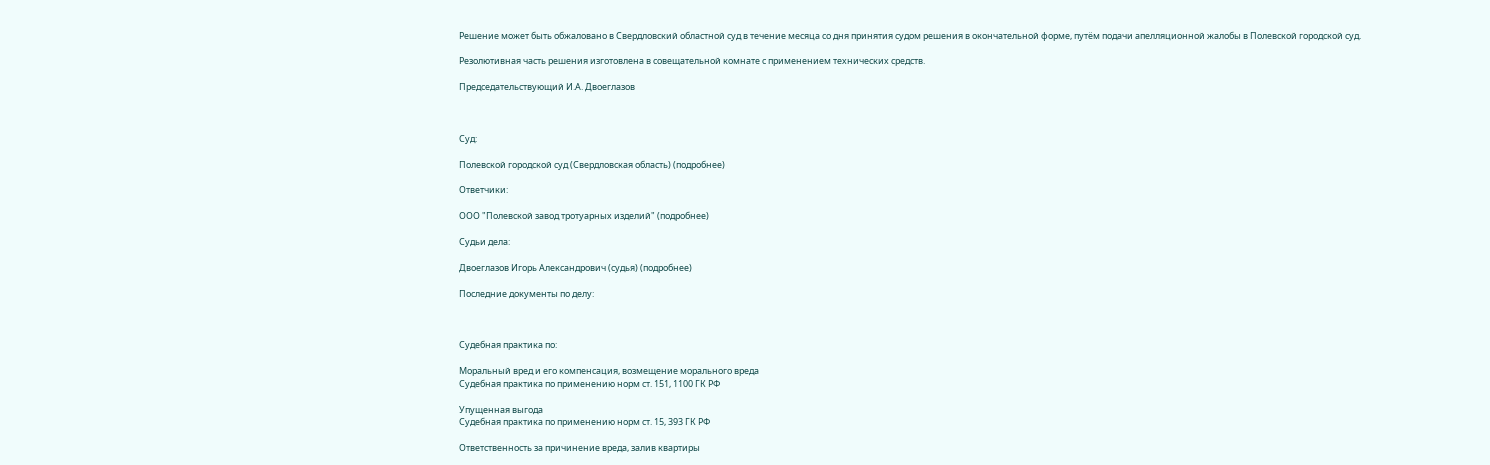Решение может быть обжаловано в Свердловский областной суд в течение месяца со дня принятия судом решения в окончательной форме, путём подачи апелляционной жалобы в Полевской городской суд.

Резолютивная часть решения изготовлена в совещательной комнате с применением технических средств.

Председательствующий И.А. Двоеглазов



Суд:

Полевской городской суд (Свердловская область) (подробнее)

Ответчики:

ООО "Полевской завод тротуарных изделий" (подробнее)

Судьи дела:

Двоеглазов Игорь Александрович (судья) (подробнее)

Последние документы по делу:



Судебная практика по:

Моральный вред и его компенсация, возмещение морального вреда
Судебная практика по применению норм ст. 151, 1100 ГК РФ

Упущенная выгода
Судебная практика по применению норм ст. 15, 393 ГК РФ

Ответственность за причинение вреда, залив квартиры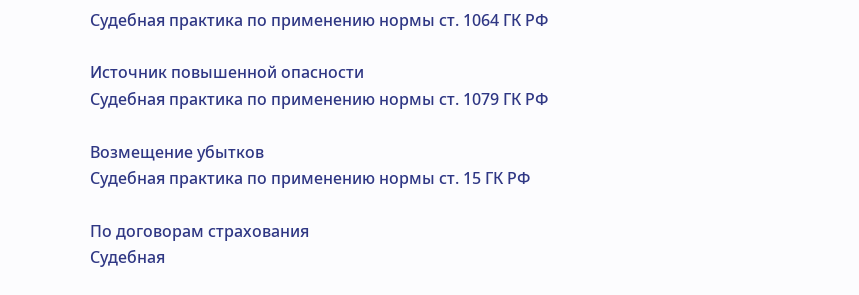Судебная практика по применению нормы ст. 1064 ГК РФ

Источник повышенной опасности
Судебная практика по применению нормы ст. 1079 ГК РФ

Возмещение убытков
Судебная практика по применению нормы ст. 15 ГК РФ

По договорам страхования
Судебная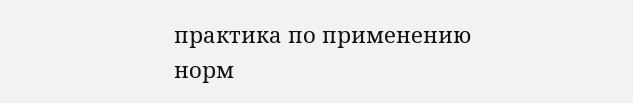практика по применению норм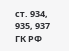ст. 934, 935, 937 ГК РФ